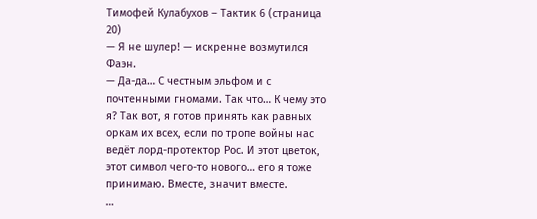Тимофей Кулабухов – Тактик 6 (страница 20)
— Я не шулер! — искренне возмутился Фаэн.
— Да-да… С честным эльфом и с почтенными гномами. Так что… К чему это я? Так вот, я готов принять как равных оркам их всех, если по тропе войны нас ведёт лорд-протектор Рос. И этот цветок, этот символ чего-то нового… его я тоже принимаю. Вместе, значит вместе.
…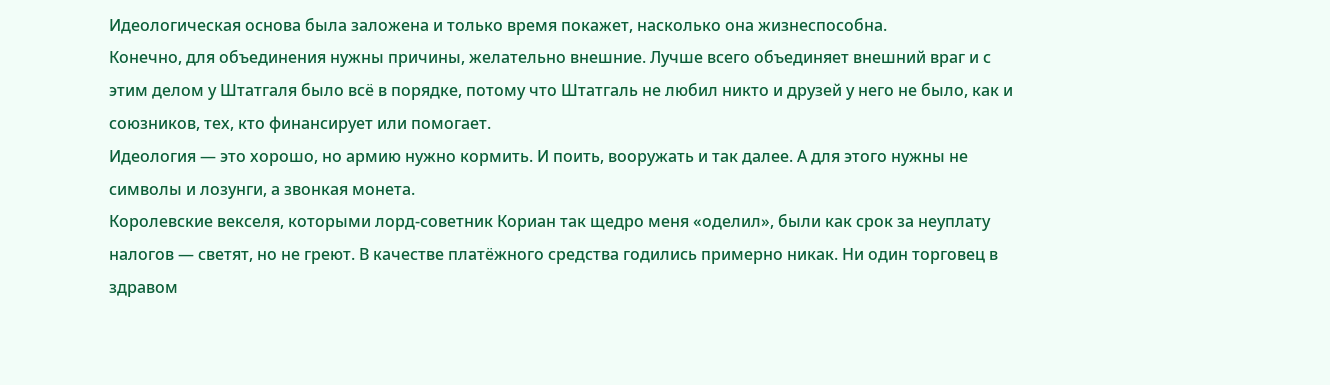Идеологическая основа была заложена и только время покажет, насколько она жизнеспособна.
Конечно, для объединения нужны причины, желательно внешние. Лучше всего объединяет внешний враг и с этим делом у Штатгаля было всё в порядке, потому что Штатгаль не любил никто и друзей у него не было, как и союзников, тех, кто финансирует или помогает.
Идеология — это хорошо, но армию нужно кормить. И поить, вооружать и так далее. А для этого нужны не символы и лозунги, а звонкая монета.
Королевские векселя, которыми лорд-советник Кориан так щедро меня «оделил», были как срок за неуплату налогов — светят, но не греют. В качестве платёжного средства годились примерно никак. Ни один торговец в здравом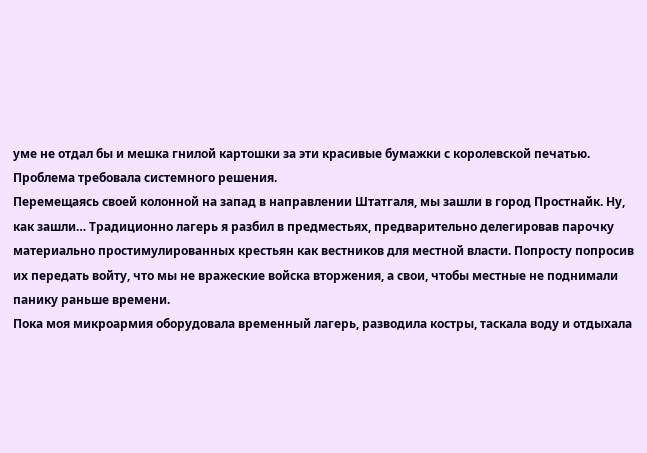уме не отдал бы и мешка гнилой картошки за эти красивые бумажки с королевской печатью.
Проблема требовала системного решения.
Перемещаясь своей колонной на запад в направлении Штатгаля, мы зашли в город Простнайк. Ну, как зашли… Традиционно лагерь я разбил в предместьях, предварительно делегировав парочку материально простимулированных крестьян как вестников для местной власти. Попросту попросив их передать войту, что мы не вражеские войска вторжения, а свои, чтобы местные не поднимали панику раньше времени.
Пока моя микроармия оборудовала временный лагерь, разводила костры, таскала воду и отдыхала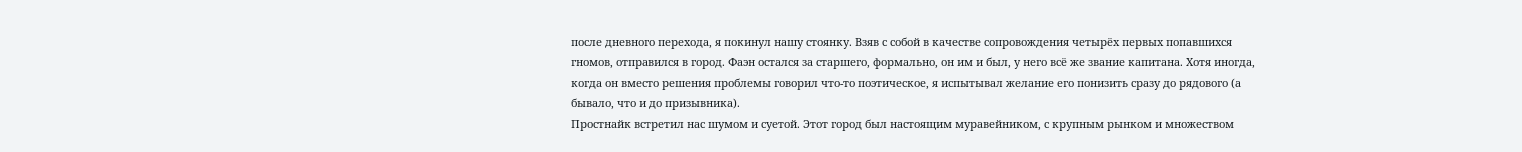после дневного перехода, я покинул нашу стоянку. Взяв с собой в качестве сопровождения четырёх первых попавшихся гномов, отправился в город. Фаэн остался за старшего, формально, он им и был, у него всё же звание капитана. Хотя иногда, когда он вместо решения проблемы говорил что-то поэтическое, я испытывал желание его понизить сразу до рядового (а бывало, что и до призывника).
Простнайк встретил нас шумом и суетой. Этот город был настоящим муравейником, с крупным рынком и множеством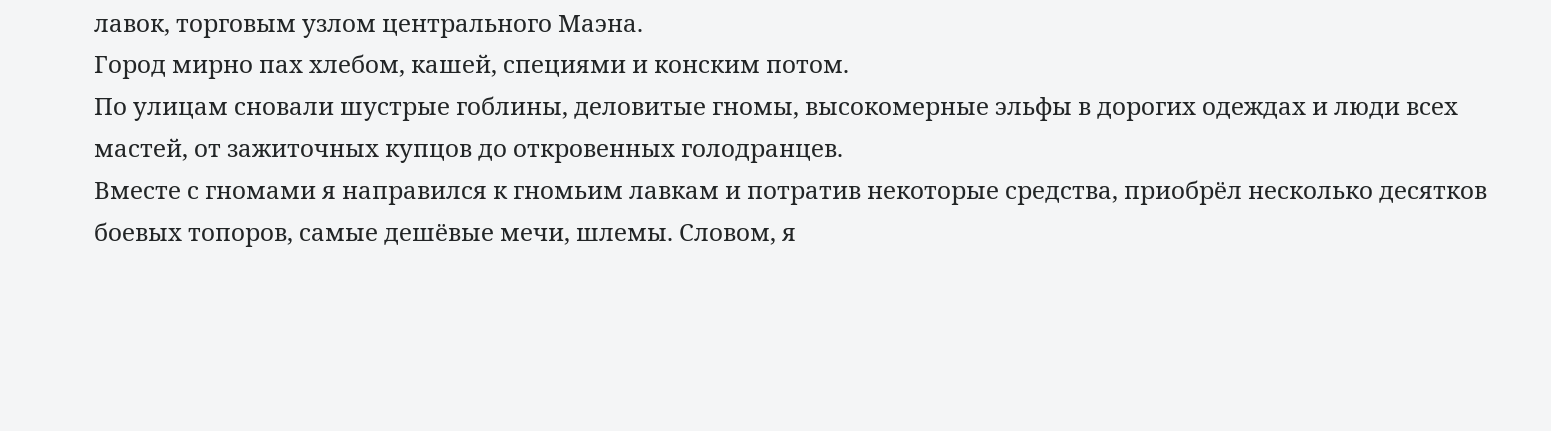лавок, торговым узлом центрального Маэна.
Город мирно пах хлебом, кашей, специями и конским потом.
По улицам сновали шустрые гоблины, деловитые гномы, высокомерные эльфы в дорогих одеждах и люди всех мастей, от зажиточных купцов до откровенных голодранцев.
Вместе с гномами я направился к гномьим лавкам и потратив некоторые средства, приобрёл несколько десятков боевых топоров, самые дешёвые мечи, шлемы. Словом, я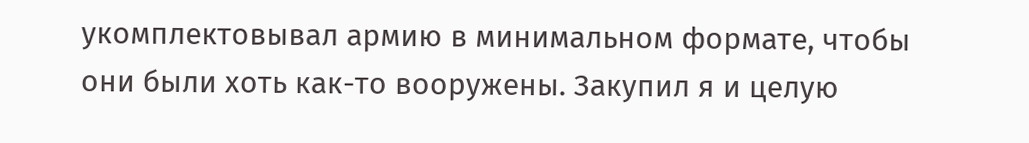укомплектовывал армию в минимальном формате, чтобы они были хоть как-то вооружены. Закупил я и целую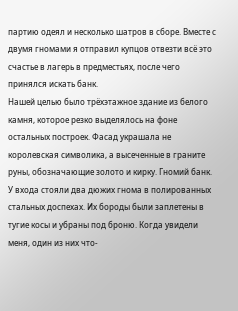партию одеял и несколько шатров в сборе. Вместе с двумя гномами я отправил купцов отвезти всё это счастье в лагерь в предместьях, после чего принялся искать банк.
Нашей целью было трёхэтажное здание из белого камня, которое резко выделялось на фоне остальных построек. Фасад украшала не королевская символика, а высеченные в граните руны, обозначающие золото и кирку. Гномий банк.
У входа стояли два дюжих гнома в полированных стальных доспехах. Их бороды были заплетены в тугие косы и убраны под броню. Когда увидели меня, один из них что-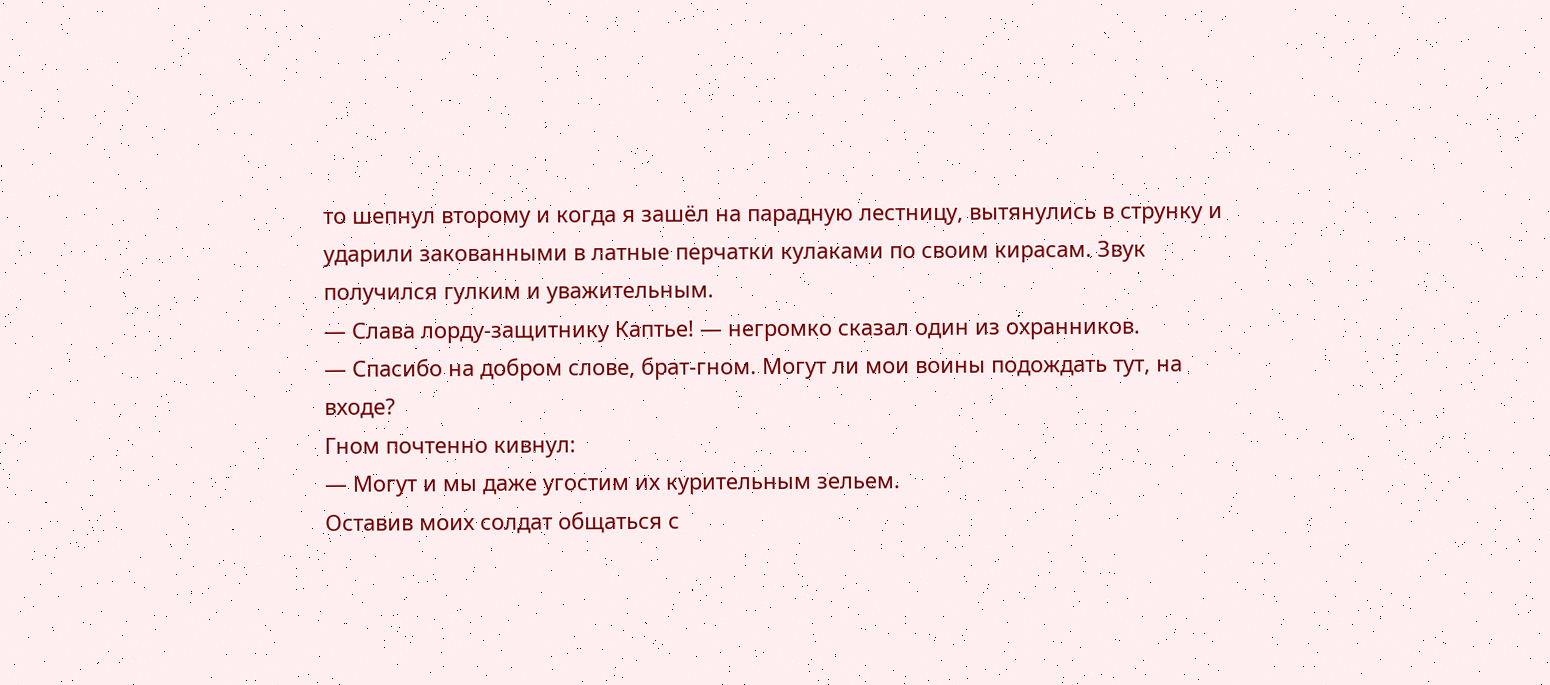то шепнул второму и когда я зашёл на парадную лестницу, вытянулись в струнку и ударили закованными в латные перчатки кулаками по своим кирасам. Звук получился гулким и уважительным.
— Слава лорду-защитнику Каптье! — негромко сказал один из охранников.
— Спасибо на добром слове, брат-гном. Могут ли мои воины подождать тут, на входе?
Гном почтенно кивнул:
— Могут и мы даже угостим их курительным зельем.
Оставив моих солдат общаться с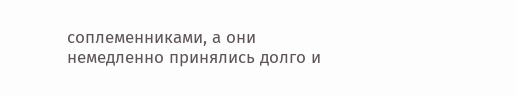соплеменниками, а они немедленно принялись долго и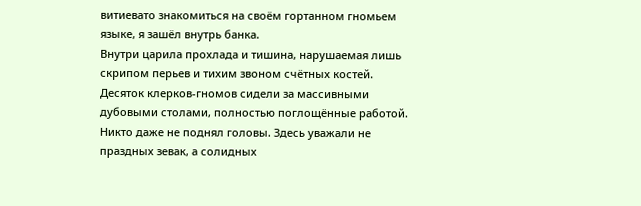витиевато знакомиться на своём гортанном гномьем языке, я зашёл внутрь банка.
Внутри царила прохлада и тишина, нарушаемая лишь скрипом перьев и тихим звоном счётных костей. Десяток клерков-гномов сидели за массивными дубовыми столами, полностью поглощённые работой. Никто даже не поднял головы. Здесь уважали не праздных зевак, а солидных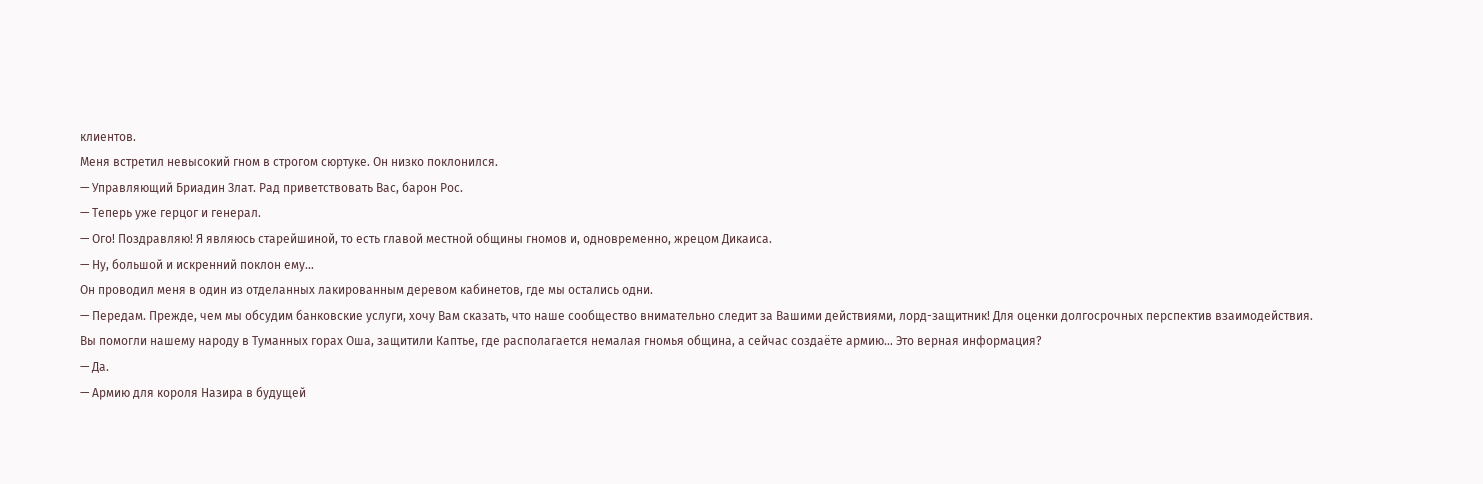клиентов.
Меня встретил невысокий гном в строгом сюртуке. Он низко поклонился.
— Управляющий Бриадин Злат. Рад приветствовать Вас, барон Рос.
— Теперь уже герцог и генерал.
— Ого! Поздравляю! Я являюсь старейшиной, то есть главой местной общины гномов и, одновременно, жрецом Дикаиса.
— Ну, большой и искренний поклон ему…
Он проводил меня в один из отделанных лакированным деревом кабинетов, где мы остались одни.
— Передам. Прежде, чем мы обсудим банковские услуги, хочу Вам сказать, что наше сообщество внимательно следит за Вашими действиями, лорд-защитник! Для оценки долгосрочных перспектив взаимодействия. Вы помогли нашему народу в Туманных горах Оша, защитили Каптье, где располагается немалая гномья община, а сейчас создаёте армию… Это верная информация?
— Да.
— Армию для короля Назира в будущей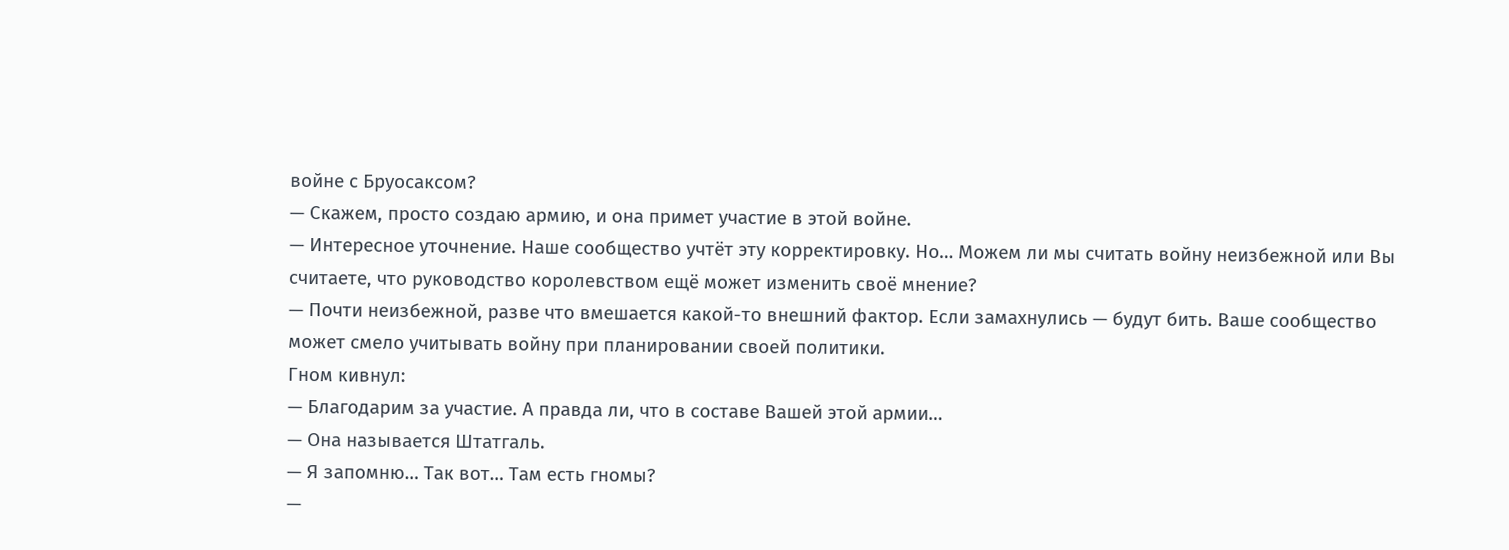войне с Бруосаксом?
— Скажем, просто создаю армию, и она примет участие в этой войне.
— Интересное уточнение. Наше сообщество учтёт эту корректировку. Но… Можем ли мы считать войну неизбежной или Вы считаете, что руководство королевством ещё может изменить своё мнение?
— Почти неизбежной, разве что вмешается какой-то внешний фактор. Если замахнулись — будут бить. Ваше сообщество может смело учитывать войну при планировании своей политики.
Гном кивнул:
— Благодарим за участие. А правда ли, что в составе Вашей этой армии…
— Она называется Штатгаль.
— Я запомню… Так вот… Там есть гномы?
—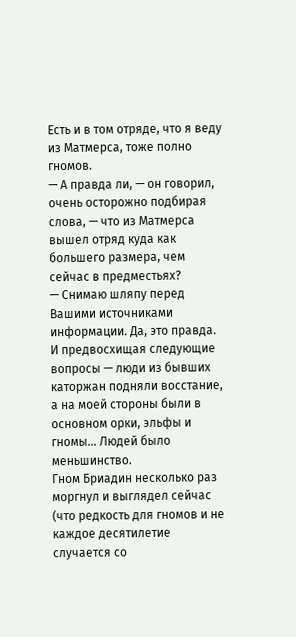Есть и в том отряде, что я веду из Матмерса, тоже полно гномов.
— А правда ли, — он говорил, очень осторожно подбирая слова, — что из Матмерса вышел отряд куда как большего размера, чем сейчас в предместьях?
— Снимаю шляпу перед Вашими источниками информации. Да, это правда. И предвосхищая следующие вопросы — люди из бывших каторжан подняли восстание, а на моей стороны были в основном орки, эльфы и гномы… Людей было меньшинство.
Гном Бриадин несколько раз моргнул и выглядел сейчас (что редкость для гномов и не каждое десятилетие случается со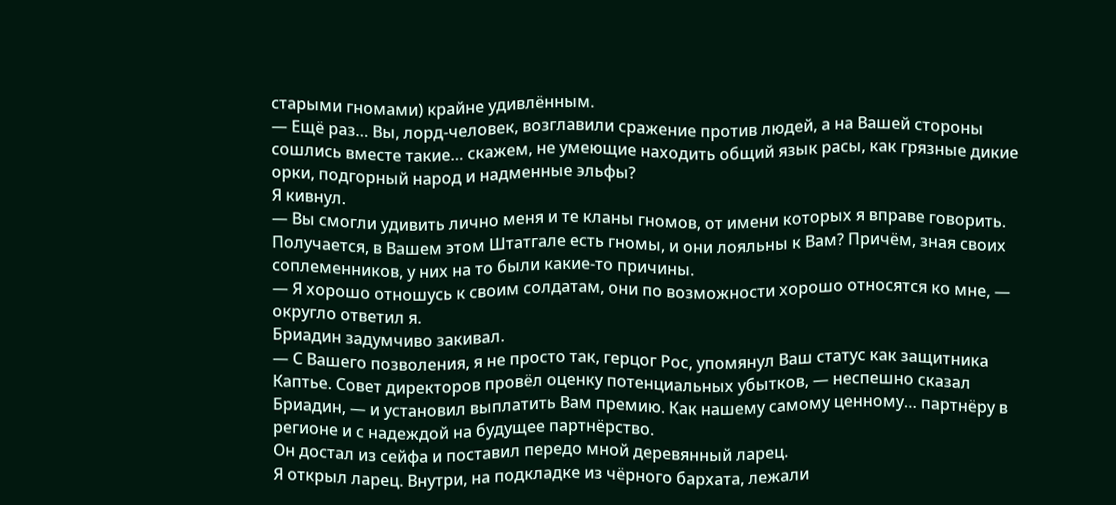старыми гномами) крайне удивлённым.
— Ещё раз… Вы, лорд-человек, возглавили сражение против людей, а на Вашей стороны сошлись вместе такие… скажем, не умеющие находить общий язык расы, как грязные дикие орки, подгорный народ и надменные эльфы?
Я кивнул.
— Вы смогли удивить лично меня и те кланы гномов, от имени которых я вправе говорить. Получается, в Вашем этом Штатгале есть гномы, и они лояльны к Вам? Причём, зная своих соплеменников, у них на то были какие-то причины.
— Я хорошо отношусь к своим солдатам, они по возможности хорошо относятся ко мне, — округло ответил я.
Бриадин задумчиво закивал.
— С Вашего позволения, я не просто так, герцог Рос, упомянул Ваш статус как защитника Каптье. Совет директоров провёл оценку потенциальных убытков, — неспешно сказал Бриадин, — и установил выплатить Вам премию. Как нашему самому ценному… партнёру в регионе и с надеждой на будущее партнёрство.
Он достал из сейфа и поставил передо мной деревянный ларец.
Я открыл ларец. Внутри, на подкладке из чёрного бархата, лежали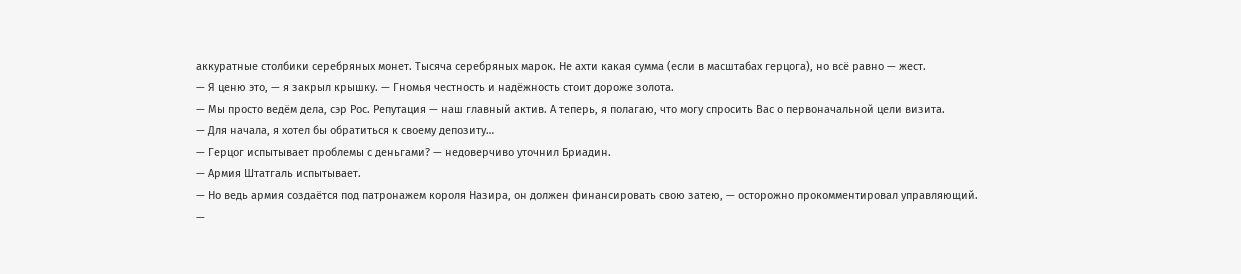аккуратные столбики серебряных монет. Тысяча серебряных марок. Не ахти какая сумма (если в масштабах герцога), но всё равно — жест.
— Я ценю это, — я закрыл крышку. — Гномья честность и надёжность стоит дороже золота.
— Мы просто ведём дела, сэр Рос. Репутация — наш главный актив. А теперь, я полагаю, что могу спросить Вас о первоначальной цели визита.
— Для начала, я хотел бы обратиться к своему депозиту…
— Герцог испытывает проблемы с деньгами? — недоверчиво уточнил Бриадин.
— Армия Штатгаль испытывает.
— Но ведь армия создаётся под патронажем короля Назира, он должен финансировать свою затею, — осторожно прокомментировал управляющий.
—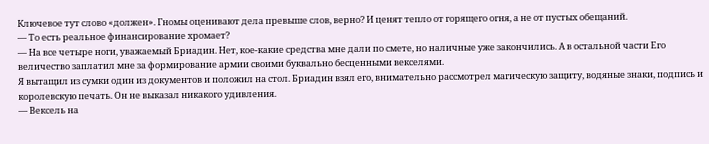Ключевое тут слово «должен». Гномы оценивают дела превыше слов, верно? И ценят тепло от горящего огня, а не от пустых обещаний.
— То есть реальное финансирование хромает?
— На все четыре ноги, уважаемый Бриадин. Нет, кое-какие средства мне дали по смете, но наличные уже закончились. А в остальной части Его величество заплатил мне за формирование армии своими буквально бесценными векселями.
Я вытащил из сумки один из документов и положил на стол. Бриадин взял его, внимательно рассмотрел магическую защиту, водяные знаки, подпись и королевскую печать. Он не выказал никакого удивления.
— Вексель на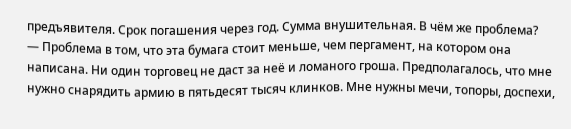предъявителя. Срок погашения через год. Сумма внушительная. В чём же проблема?
— Проблема в том, что эта бумага стоит меньше, чем пергамент, на котором она написана. Ни один торговец не даст за неё и ломаного гроша. Предполагалось, что мне нужно снарядить армию в пятьдесят тысяч клинков. Мне нужны мечи, топоры, доспехи,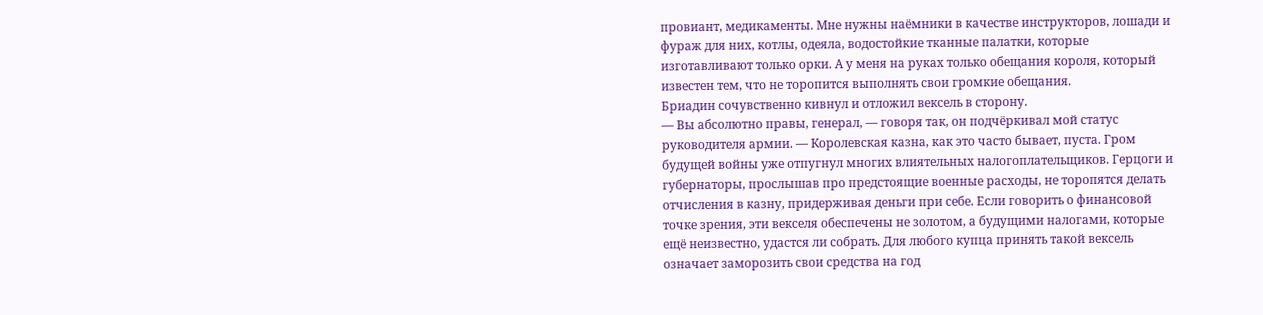провиант, медикаменты. Мне нужны наёмники в качестве инструкторов, лошади и фураж для них, котлы, одеяла, водостойкие тканные палатки, которые изготавливают только орки. А у меня на руках только обещания короля, который известен тем, что не торопится выполнять свои громкие обещания.
Бриадин сочувственно кивнул и отложил вексель в сторону.
— Вы абсолютно правы, генерал, — говоря так, он подчёркивал мой статус руководителя армии. — Королевская казна, как это часто бывает, пуста. Гром будущей войны уже отпугнул многих влиятельных налогоплательщиков. Герцоги и губернаторы, прослышав про предстоящие военные расходы, не торопятся делать отчисления в казну, придерживая деньги при себе. Если говорить о финансовой точке зрения, эти векселя обеспечены не золотом, а будущими налогами, которые ещё неизвестно, удастся ли собрать. Для любого купца принять такой вексель означает заморозить свои средства на год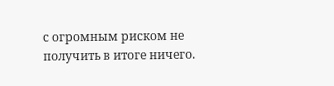с огромным риском не получить в итоге ничего.